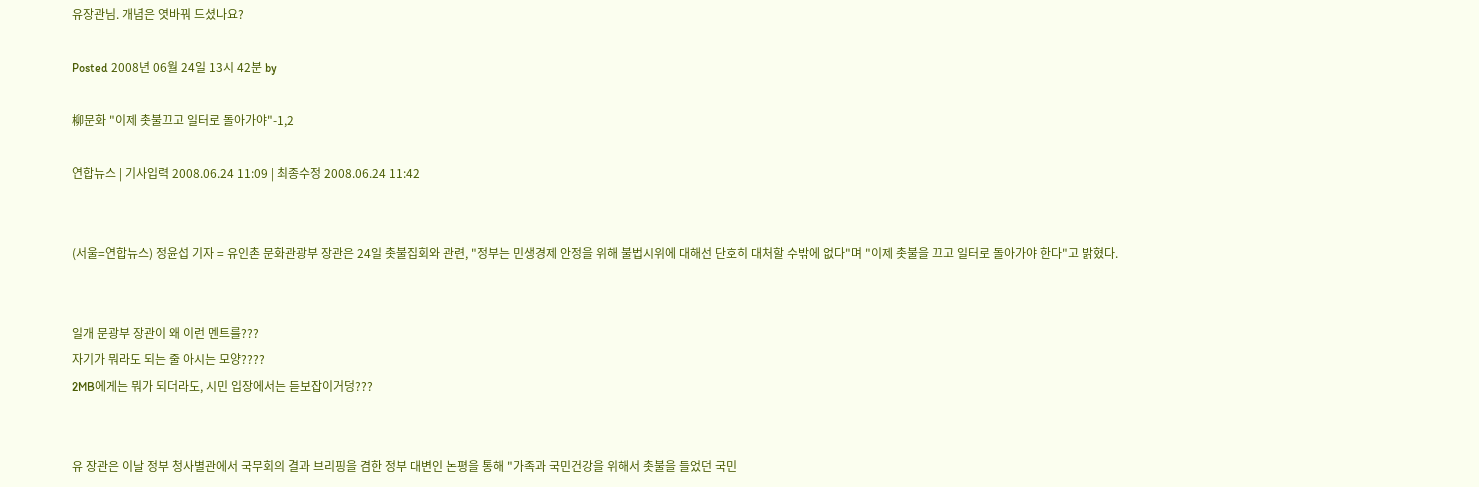유장관님. 개념은 엿바꿔 드셨나요?

Posted 2008년 06월 24일 13시 42분 by

柳문화 "이제 촛불끄고 일터로 돌아가야"-1,2

연합뉴스 | 기사입력 2008.06.24 11:09 | 최종수정 2008.06.24 11:42


(서울=연합뉴스) 정윤섭 기자 = 유인촌 문화관광부 장관은 24일 촛불집회와 관련, "정부는 민생경제 안정을 위해 불법시위에 대해선 단호히 대처할 수밖에 없다"며 "이제 촛불을 끄고 일터로 돌아가야 한다"고 밝혔다.


일개 문광부 장관이 왜 이런 멘트를???
자기가 뭐라도 되는 줄 아시는 모양????
2MB에게는 뭐가 되더라도, 시민 입장에서는 듣보잡이거덩???


유 장관은 이날 정부 청사별관에서 국무회의 결과 브리핑을 겸한 정부 대변인 논평을 통해 "가족과 국민건강을 위해서 촛불을 들었던 국민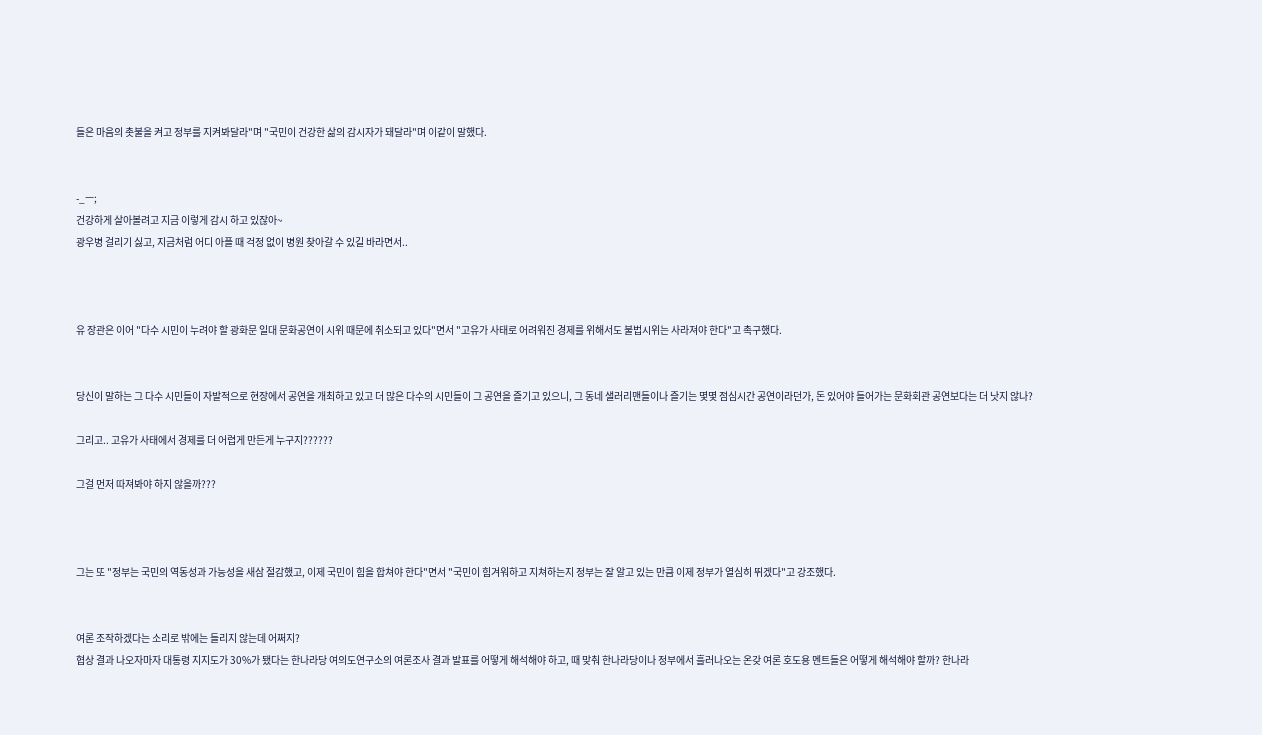들은 마음의 촛불을 켜고 정부를 지켜봐달라"며 "국민이 건강한 삶의 감시자가 돼달라"며 이같이 말했다.


-_ㅡ;
건강하게 살아볼려고 지금 이렇게 감시 하고 있잖아~
광우병 걸리기 싫고, 지금처럼 어디 아플 때 걱정 없이 병원 찾아갈 수 있길 바라면서..



유 장관은 이어 "다수 시민이 누려야 할 광화문 일대 문화공연이 시위 때문에 취소되고 있다"면서 "고유가 사태로 어려워진 경제를 위해서도 불법시위는 사라져야 한다"고 촉구했다.


당신이 말하는 그 다수 시민들이 자발적으로 현장에서 공연을 개최하고 있고 더 많은 다수의 시민들이 그 공연을 즐기고 있으니, 그 동네 샐러리맨들이나 즐기는 몇몇 점심시간 공연이라던가, 돈 있어야 들어가는 문화회관 공연보다는 더 낫지 않나?

그리고.. 고유가 사태에서 경제를 더 어렵게 만든게 누구지??????

그걸 먼저 따져봐야 하지 않을까???



그는 또 "정부는 국민의 역동성과 가능성을 새삼 절감했고, 이제 국민이 힘을 합쳐야 한다"면서 "국민이 힘겨워하고 지쳐하는지 정부는 잘 알고 있는 만큼 이제 정부가 열심히 뛰겠다"고 강조했다.


여론 조작하겠다는 소리로 밖에는 들리지 않는데 어쩌지?
협상 결과 나오자마자 대통령 지지도가 30%가 됐다는 한나라당 여의도연구소의 여론조사 결과 발표를 어떻게 해석해야 하고, 때 맞춰 한나라당이나 정부에서 흘러나오는 온갖 여론 호도용 멘트들은 어떻게 해석해야 할까? 한나라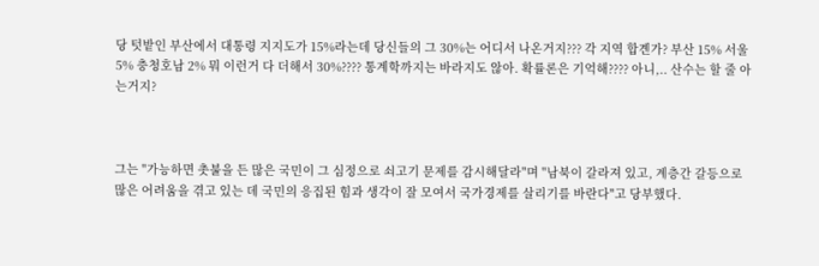당 텃밭인 부산에서 대통령 지지도가 15%라는데 당신들의 그 30%는 어디서 나온거지??? 각 지역 합곈가? 부산 15% 서울 5% 충청호남 2% 뭐 이런거 다 더해서 30%???? 통계학까지는 바라지도 않아. 확률론은 기억해???? 아니,.. 산수는 할 줄 아는거지?



그는 "가능하면 촛불을 든 많은 국민이 그 심정으로 쇠고기 문제를 감시해달라"며 "남북이 갈라져 있고, 계층간 갈등으로 많은 어려움을 겪고 있는 데 국민의 응집된 힘과 생각이 잘 모여서 국가경제를 살리기를 바란다"고 당부했다.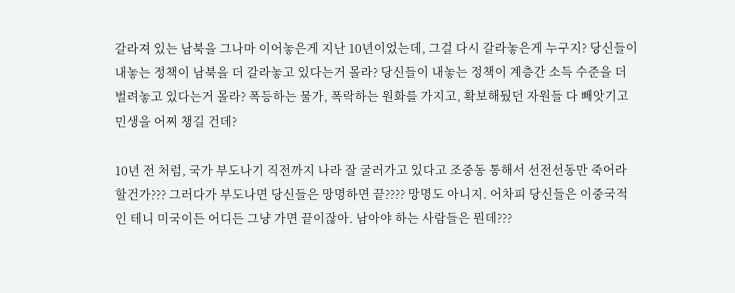갈라져 있는 남북을 그나마 이어놓은게 지난 10년이었는데, 그걸 다시 갈라놓은게 누구지? 당신들이 내놓는 정책이 남북을 더 갈라놓고 있다는거 몰라? 당신들이 내놓는 정책이 계층간 소득 수준을 더 벌려놓고 있다는거 몰라? 폭등하는 물가, 폭락하는 원화를 가지고, 확보해뒀던 자원들 다 빼앗기고 민생을 어찌 챙길 건데?

10년 전 처럼, 국가 부도나기 직전까지 나라 잘 굴러가고 있다고 조중동 통해서 선전선동만 죽어라 할건가??? 그러다가 부도나면 당신들은 망명하면 끝???? 망명도 아니지. 어차피 당신들은 이중국적인 테니 미국이든 어디든 그냥 가면 끝이잖아. 남아야 하는 사람들은 뭔데???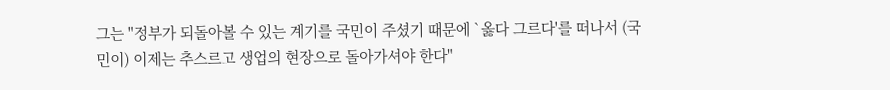그는 "정부가 되돌아볼 수 있는 계기를 국민이 주셨기 때문에 `옳다 그르다'를 떠나서 (국민이) 이제는 추스르고 생업의 현장으로 돌아가셔야 한다"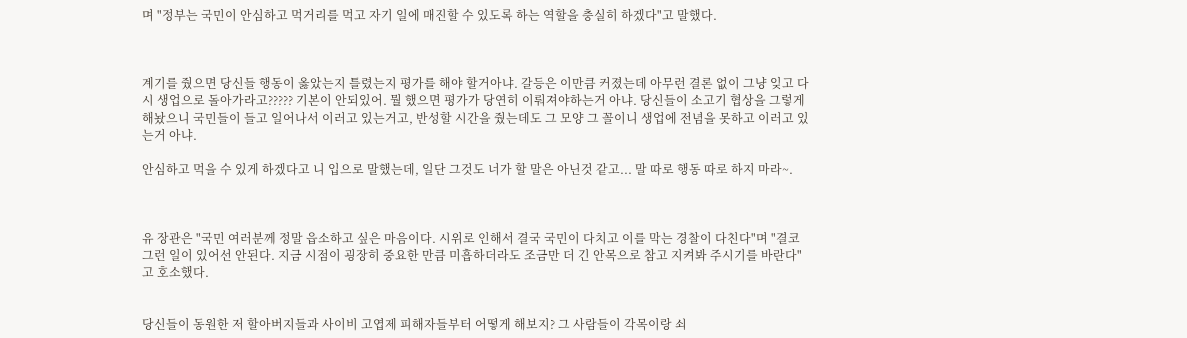며 "정부는 국민이 안심하고 먹거리를 먹고 자기 일에 매진할 수 있도록 하는 역할을 충실히 하겠다"고 말했다.



계기를 줬으면 당신들 행동이 옳았는지 틀렸는지 평가를 해야 할거아냐. 갈등은 이만큼 커졌는데 아무런 결론 없이 그냥 잊고 다시 생업으로 돌아가라고????? 기본이 안되있어. 뭘 했으면 평가가 당연히 이뤄져야하는거 아냐. 당신들이 소고기 협상을 그렇게 해놨으니 국민들이 들고 일어나서 이러고 있는거고, 반성할 시간을 줬는데도 그 모양 그 꼴이니 생업에 전념을 못하고 이러고 있는거 아냐.

안심하고 먹을 수 있게 하겠다고 니 입으로 말했는데, 일단 그것도 너가 할 말은 아닌것 같고... 말 따로 행동 따로 하지 마라~.



유 장관은 "국민 여러분께 정말 읍소하고 싶은 마음이다. 시위로 인해서 결국 국민이 다치고 이를 막는 경찰이 다친다"며 "결코 그런 일이 있어선 안된다. 지금 시점이 굉장히 중요한 만큼 미흡하더라도 조금만 더 긴 안목으로 참고 지켜봐 주시기를 바란다"고 호소했다.


당신들이 동원한 저 할아버지들과 사이비 고엽제 피해자들부터 어떻게 해보지? 그 사람들이 각목이랑 쇠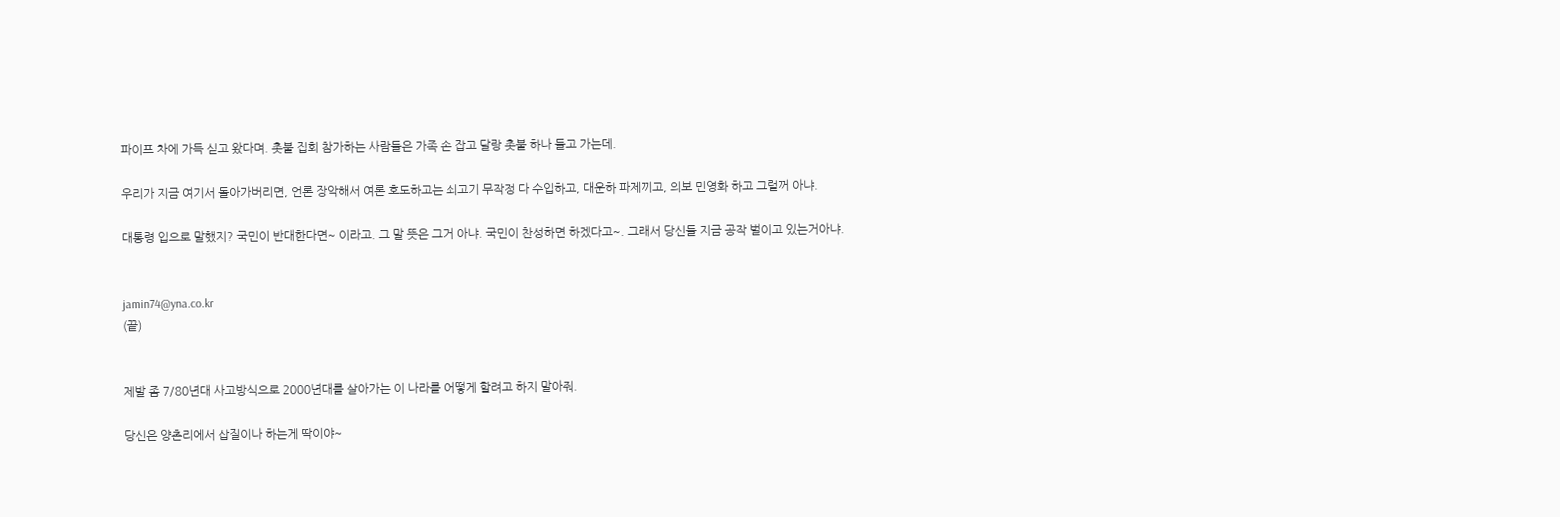파이프 차에 가득 싣고 왔다며. 촛불 집회 참가하는 사람들은 가족 손 잡고 달랑 촛불 하나 들고 가는데.

우리가 지금 여기서 돌아가버리면, 언론 장악해서 여론 호도하고는 쇠고기 무작정 다 수입하고, 대운하 파제끼고, 의보 민영화 하고 그럴꺼 아냐.

대통령 입으로 말했지? 국민이 반대한다면~ 이라고. 그 말 뜻은 그거 아냐. 국민이 찬성하면 하겠다고~. 그래서 당신들 지금 공작 벌이고 있는거아냐.


jamin74@yna.co.kr
(끝)


제발 좀 7/80년대 사고방식으로 2000년대를 살아가는 이 나라를 어떻게 할려고 하지 말아줘.

당신은 양촌리에서 삽질이나 하는게 딱이야~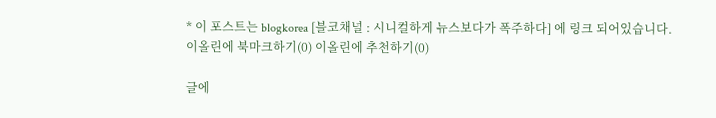* 이 포스트는 blogkorea [블코채널 : 시니컬하게 뉴스보다가 폭주하다] 에 링크 되어있습니다.
이올린에 북마크하기(0) 이올린에 추천하기(0)

글에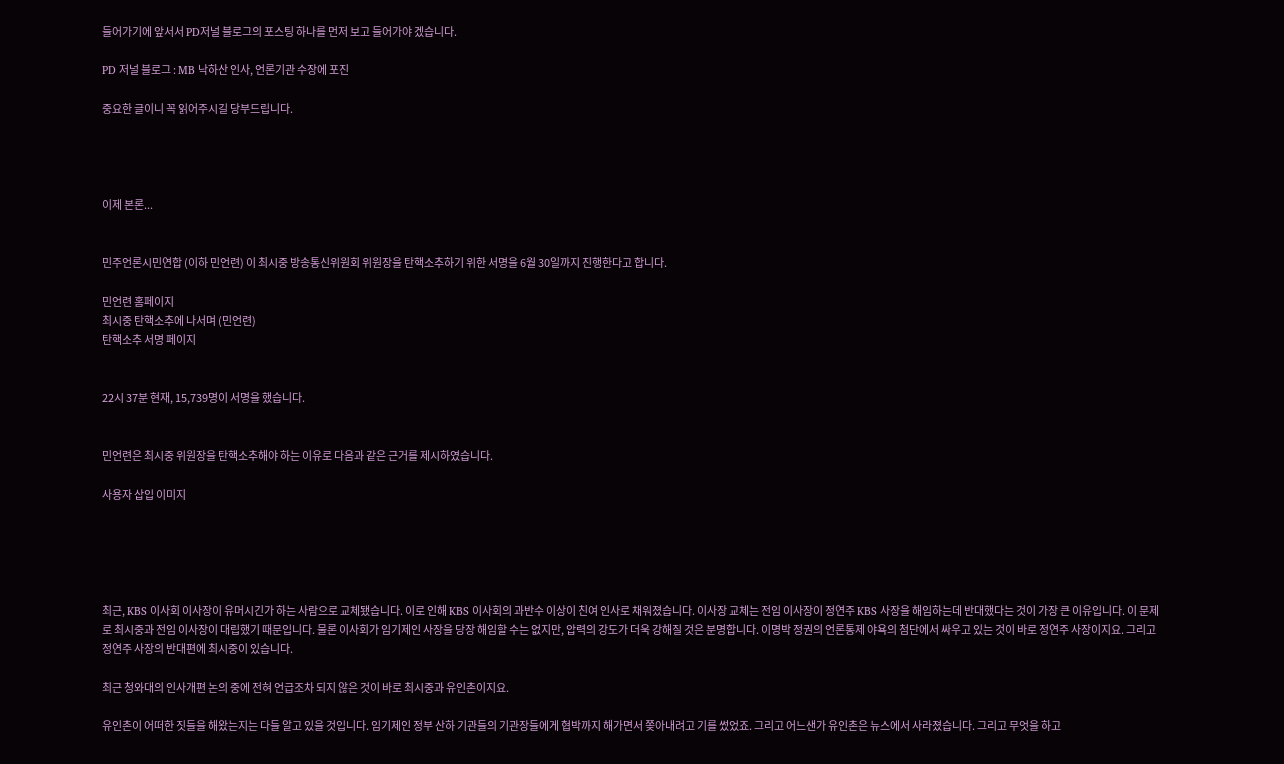들어가기에 앞서서 PD저널 블로그의 포스팅 하나를 먼저 보고 들어가야 겠습니다.

PD 저널 블로그 : MB 낙하산 인사, 언론기관 수장에 포진

중요한 글이니 꼭 읽어주시길 당부드립니다.




이제 본론...


민주언론시민연합 (이하 민언련) 이 최시중 방송통신위원회 위원장을 탄핵소추하기 위한 서명을 6월 30일까지 진행한다고 합니다.

민언련 홈페이지
최시중 탄핵소추에 나서며 (민언련)
탄핵소추 서명 페이지


22시 37분 현재, 15,739명이 서명을 했습니다.


민언련은 최시중 위원장을 탄핵소추해야 하는 이유로 다음과 같은 근거를 제시하였습니다.

사용자 삽입 이미지





최근, KBS 이사회 이사장이 유머시긴가 하는 사람으로 교체됐습니다. 이로 인해 KBS 이사회의 과반수 이상이 친여 인사로 채워졌습니다. 이사장 교체는 전임 이사장이 정연주 KBS 사장을 해임하는데 반대했다는 것이 가장 큰 이유입니다. 이 문제로 최시중과 전임 이사장이 대립했기 때문입니다. 물론 이사회가 임기제인 사장을 당장 해임할 수는 없지만, 압력의 강도가 더욱 강해질 것은 분명합니다. 이명박 정권의 언론통제 야욕의 첨단에서 싸우고 있는 것이 바로 정연주 사장이지요. 그리고 정연주 사장의 반대편에 최시중이 있습니다.

최근 청와대의 인사개편 논의 중에 전혀 언급조차 되지 않은 것이 바로 최시중과 유인촌이지요.

유인촌이 어떠한 짓들을 해왔는지는 다들 알고 있을 것입니다. 임기제인 정부 산하 기관들의 기관장들에게 협박까지 해가면서 쫒아내려고 기를 썼었죠. 그리고 어느샌가 유인촌은 뉴스에서 사라졌습니다. 그리고 무엇을 하고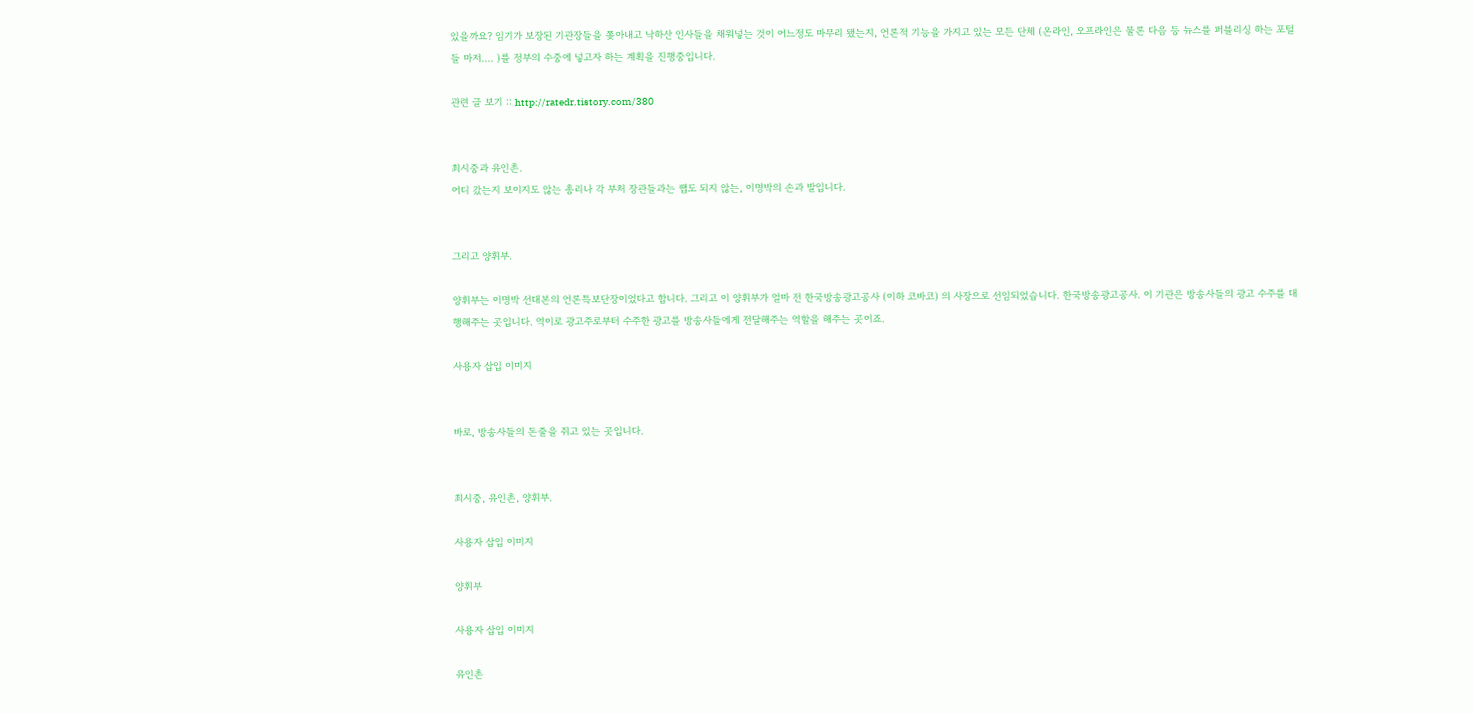있을까요? 임기가 보장된 기관장들을 쫒아내고 낙하산 인사들을 채워넣는 것이 어느정도 마무리 됐는지, 언론적 기능을 가지고 있는 모든 단체 (온라인, 오프라인은 물론 다음 등 뉴스를 퍼블리싱 하는 포털들 마저.... )를 정부의 수중에 넣고자 하는 계획을 진행중입니다.

관련 글 보기 :: http://ratedr.tistory.com/380


최시중과 유인촌.
어디 갔는지 보이지도 않는 총리나 각 부처 장관들과는 쨉도 되지 않는, 이명박의 손과 발입니다.


그리고 양휘부.

양휘부는 이명박 선대본의 언론특보단장이었다고 합니다. 그리고 이 양휘부가 얼마 전 한국방송광고공사 (이하 코바코) 의 사장으로 선임되었습니다. 한국방송광고공사. 이 기관은 방송사들의 광고 수주를 대행해주는 곳입니다. 역이로 광고주로부터 수주한 광고를 방송사들에게 전달해주는 역할을 해주는 곳이죠.

사용자 삽입 이미지


바로, 방송사들의 돈줄을 쥐고 있는 곳입니다.


최시중, 유인촌, 양휘부.

사용자 삽입 이미지

양휘부

사용자 삽입 이미지

유인촌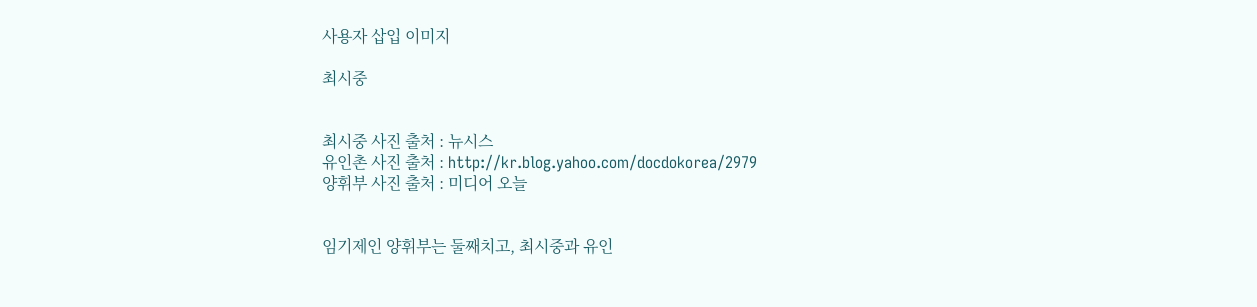사용자 삽입 이미지

최시중


최시중 사진 출처 : 뉴시스
유인촌 사진 출처 : http://kr.blog.yahoo.com/docdokorea/2979
양휘부 사진 출처 : 미디어 오늘


임기제인 양휘부는 둘째치고, 최시중과 유인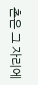촌은 그 자리에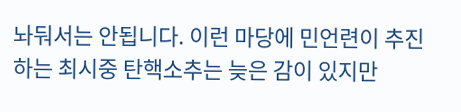놔둬서는 안됩니다. 이런 마당에 민언련이 추진하는 최시중 탄핵소추는 늦은 감이 있지만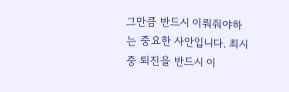그만큼 반드시 이뤄줘야하는 중요한 사안입니다. 최시중 퇴진을 반드시 이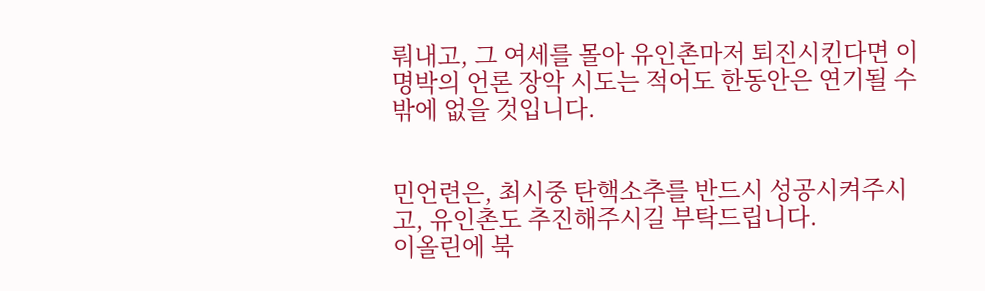뤄내고, 그 여세를 몰아 유인촌마저 퇴진시킨다면 이명박의 언론 장악 시도는 적어도 한동안은 연기될 수 밖에 없을 것입니다.


민언련은, 최시중 탄핵소추를 반드시 성공시켜주시고, 유인촌도 추진해주시길 부탁드립니다.
이올린에 북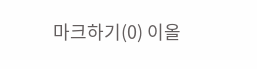마크하기(0) 이올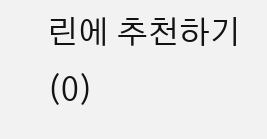린에 추천하기(0)